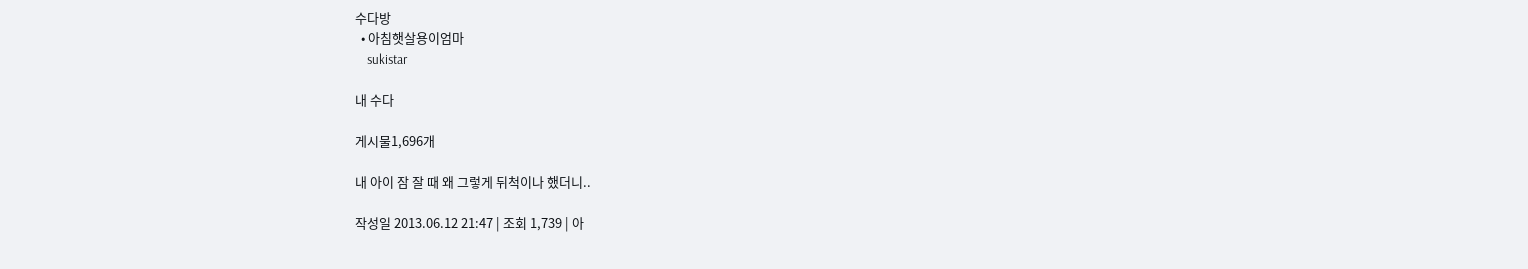수다방
  • 아침햇살용이엄마
    sukistar

내 수다

게시물1,696개

내 아이 잠 잘 때 왜 그렇게 뒤척이나 했더니..

작성일 2013.06.12 21:47 | 조회 1,739 | 아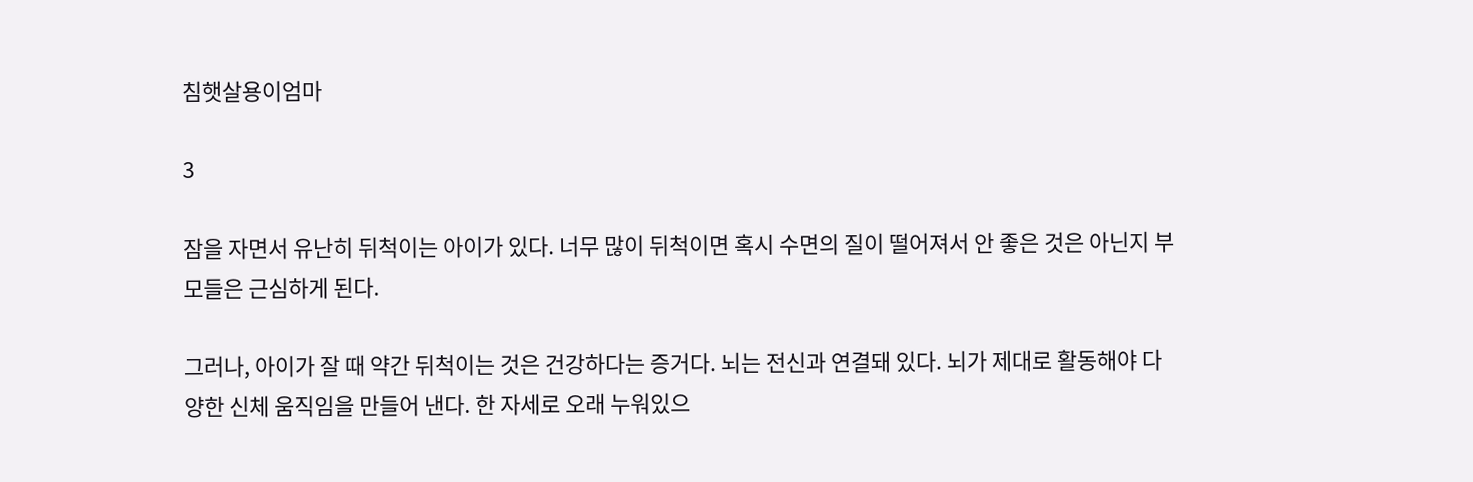침햇살용이엄마

3

잠을 자면서 유난히 뒤척이는 아이가 있다. 너무 많이 뒤척이면 혹시 수면의 질이 떨어져서 안 좋은 것은 아닌지 부모들은 근심하게 된다.

그러나, 아이가 잘 때 약간 뒤척이는 것은 건강하다는 증거다. 뇌는 전신과 연결돼 있다. 뇌가 제대로 활동해야 다양한 신체 움직임을 만들어 낸다. 한 자세로 오래 누워있으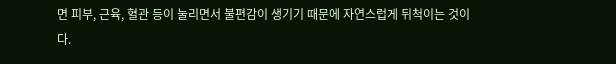면 피부, 근육, 혈관 등이 눌리면서 불편감이 생기기 때문에 자연스럽게 뒤척이는 것이다.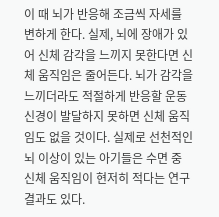이 때 뇌가 반응해 조금씩 자세를 변하게 한다. 실제, 뇌에 장애가 있어 신체 감각을 느끼지 못한다면 신체 움직임은 줄어든다. 뇌가 감각을 느끼더라도 적절하게 반응할 운동신경이 발달하지 못하면 신체 움직임도 없을 것이다. 실제로 선천적인 뇌 이상이 있는 아기들은 수면 중 신체 움직임이 현저히 적다는 연구 결과도 있다.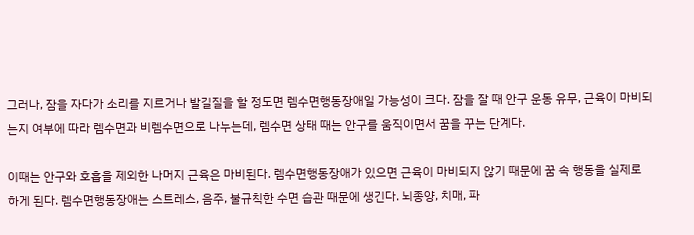그러나, 잠을 자다가 소리를 지르거나 발길질을 할 정도면 렘수면행동장애일 가능성이 크다. 잠을 잘 때 안구 운동 유무, 근육이 마비되는지 여부에 따라 렘수면과 비렘수면으로 나누는데, 렘수면 상태 때는 안구를 움직이면서 꿈을 꾸는 단계다.

이때는 안구와 호흡을 제외한 나머지 근육은 마비된다. 렘수면행동장애가 있으면 근육이 마비되지 않기 때문에 꿈 속 행동을 실제로 하게 된다. 렘수면행동장애는 스트레스, 음주, 불규칙한 수면 습관 때문에 생긴다. 뇌종양, 치매, 파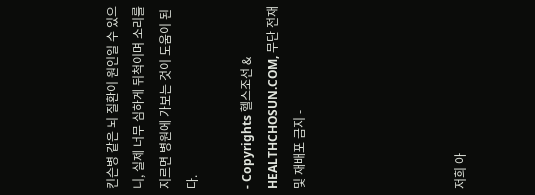킨슨병 같은 뇌 질환이 원인일 수 있으니, 실제 너무 심하게 뒤척이며 소리를 지르면 병원에 가보는 것이 도움이 된다.

- Copyrights 헬스조선 & HEALTHCHOSUN.COM, 무단 전재 및 재배포 금지 -





저희 아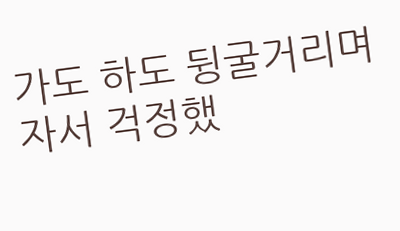가도 하도 뒹굴거리며 자서 걱정했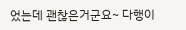었는데 괜찮은거군요~ 다행이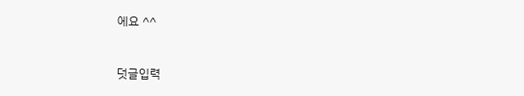에요 ^^



덧글입력